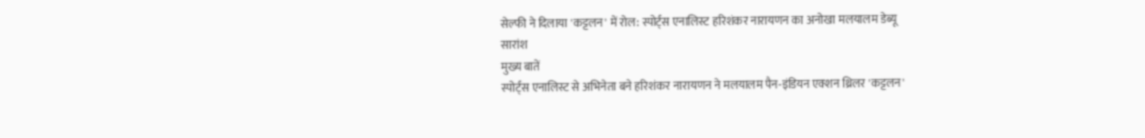सेल्फी ने दिलाया 'कट्टलन' में रोल: स्पोर्ट्स एनालिस्ट हरिशंकर नारायणन का अनोखा मलयालम डेब्यू
सारांश
मुख्य बातें
स्पोर्ट्स एनालिस्ट से अभिनेता बने हरिशंकर नारायणन ने मलयालम पैन-इंडियन एक्शन थ्रिलर 'कट्टलन'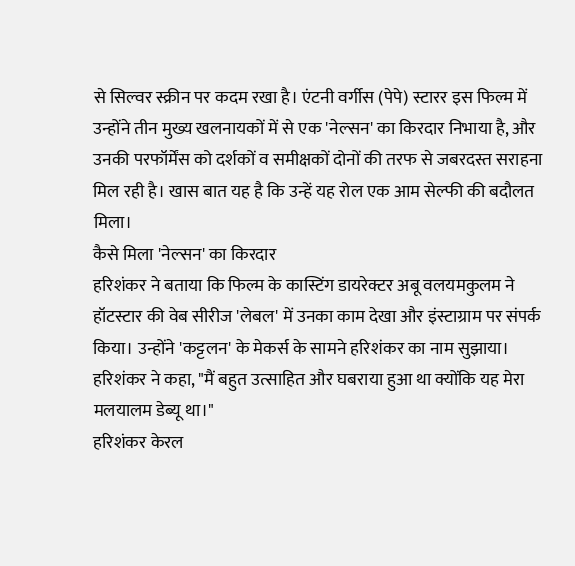से सिल्वर स्क्रीन पर कदम रखा है। एंटनी वर्गीस (पेपे) स्टारर इस फिल्म में उन्होंने तीन मुख्य खलनायकों में से एक 'नेल्सन' का किरदार निभाया है, और उनकी परफॉर्मेंस को दर्शकों व समीक्षकों दोनों की तरफ से जबरदस्त सराहना मिल रही है। खास बात यह है कि उन्हें यह रोल एक आम सेल्फी की बदौलत मिला।
कैसे मिला 'नेल्सन' का किरदार
हरिशंकर ने बताया कि फिल्म के कास्टिंग डायरेक्टर अबू वलयमकुलम ने हॉटस्टार की वेब सीरीज 'लेबल' में उनका काम देखा और इंस्टाग्राम पर संपर्क किया। उन्होंने 'कट्टलन' के मेकर्स के सामने हरिशंकर का नाम सुझाया। हरिशंकर ने कहा, "मैं बहुत उत्साहित और घबराया हुआ था क्योंकि यह मेरा मलयालम डेब्यू था।"
हरिशंकर केरल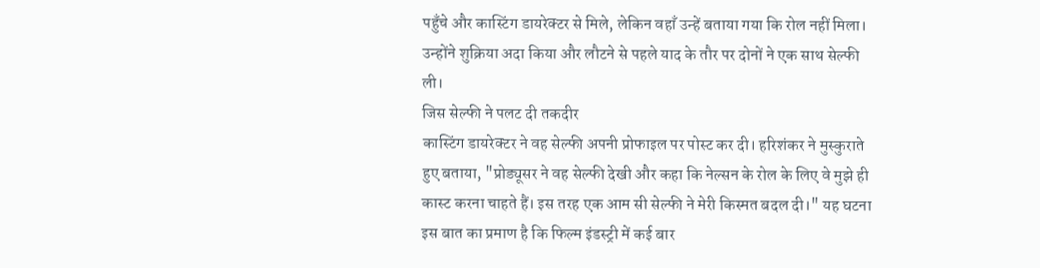पहुँचे और कास्टिंग डायरेक्टर से मिले, लेकिन वहाँ उन्हें बताया गया कि रोल नहीं मिला। उन्होंने शुक्रिया अदा किया और लौटने से पहले याद के तौर पर दोनों ने एक साथ सेल्फी ली।
जिस सेल्फी ने पलट दी तकदीर
कास्टिंग डायरेक्टर ने वह सेल्फी अपनी प्रोफाइल पर पोस्ट कर दी। हरिशंकर ने मुस्कुराते हुए बताया, "प्रोड्यूसर ने वह सेल्फी देखी और कहा कि नेल्सन के रोल के लिए वे मुझे ही कास्ट करना चाहते हैं। इस तरह एक आम सी सेल्फी ने मेरी किस्मत बदल दी।" यह घटना इस बात का प्रमाण है कि फिल्म इंडस्ट्री में कई बार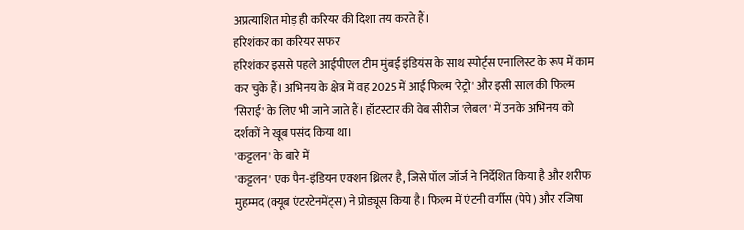अप्रत्याशित मोड़ ही करियर की दिशा तय करते हैं।
हरिशंकर का करियर सफर
हरिशंकर इससे पहले आईपीएल टीम मुंबई इंडियंस के साथ स्पोर्ट्स एनालिस्ट के रूप में काम कर चुके हैं। अभिनय के क्षेत्र में वह 2025 में आई फिल्म 'रेट्रो' और इसी साल की फिल्म 'सिराई' के लिए भी जाने जाते हैं। हॉटस्टार की वेब सीरीज 'लेबल' में उनके अभिनय को दर्शकों ने खूब पसंद किया था।
'कट्टलन' के बारे में
'कट्टलन' एक पैन-इंडियन एक्शन थ्रिलर है, जिसे पॉल जॉर्ज ने निर्देशित किया है और शरीफ मुहम्मद (क्यूब एंटरटेनमेंट्स) ने प्रोड्यूस किया है। फिल्म में एंटनी वर्गीस (पेपे) और रजिषा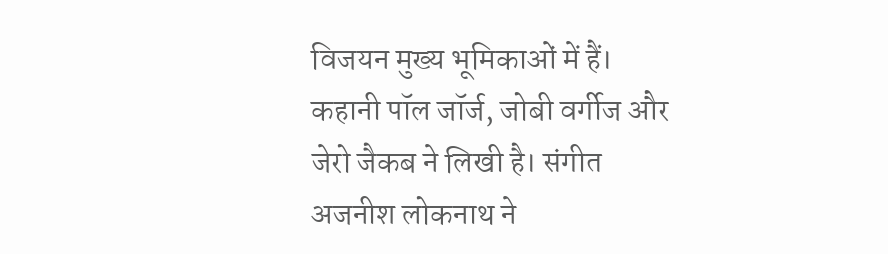विजयन मुख्य भूमिकाओं में हैं। कहानी पॉल जॉर्ज, जोबी वर्गीज और जेरो जैकब ने लिखी है। संगीत अजनीश लोकनाथ ने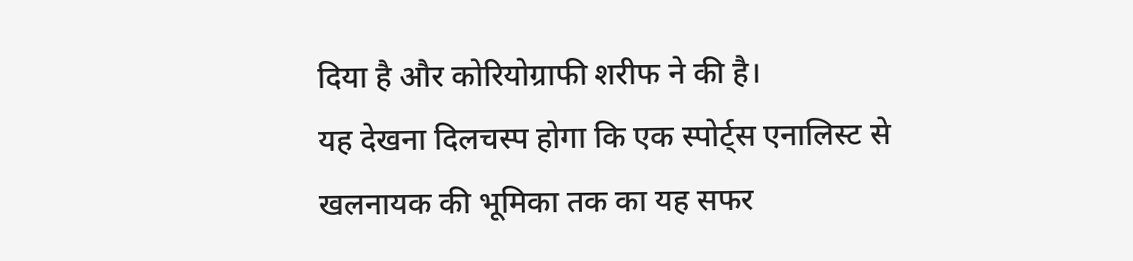दिया है और कोरियोग्राफी शरीफ ने की है।
यह देखना दिलचस्प होगा कि एक स्पोर्ट्स एनालिस्ट से खलनायक की भूमिका तक का यह सफर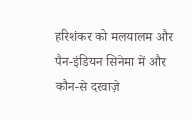हरिशंकर को मलयालम और पैन-इंडियन सिनेमा में और कौन-से दरवाज़े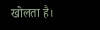खोलता है।